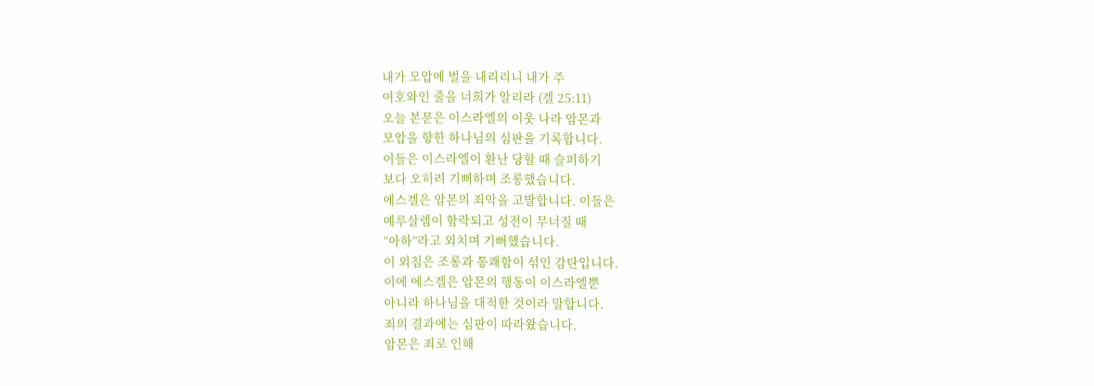내가 모압에 벌을 내리리니 내가 주
여호와인 줄을 너희가 알리라 (겔 25:11)
오늘 본문은 이스라엘의 이웃 나라 암몬과
모압을 향한 하나님의 심판을 기록합니다.
이들은 이스라엘이 환난 당할 때 슬퍼하기
보다 오히려 기뻐하며 조롱했습니다.
에스겔은 암몬의 죄악을 고발합니다. 이들은
예루살렘이 함락되고 성전이 무너질 때
“아하”라고 외치며 기뻐했습니다.
이 외침은 조롱과 통쾌함이 섞인 감탄입니다.
이에 에스겔은 암몬의 행동이 이스라엘뿐
아니라 하나님을 대적한 것이라 말합니다.
죄의 결과에는 심판이 따라왔습니다.
암몬은 죄로 인해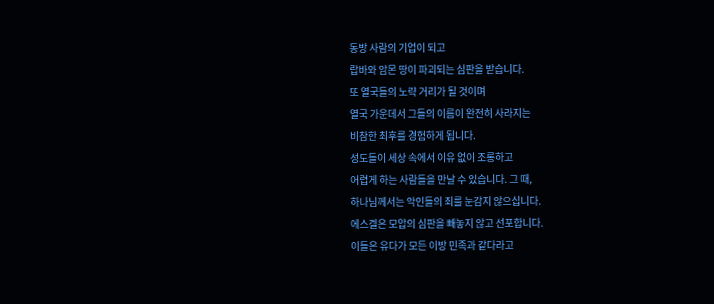동방 사람의 기업이 되고
랍바와 암몬 땅이 파괴되는 심판을 받습니다.
또 열국들의 노략 거리가 될 것이며
열국 가운데서 그들의 이름이 완전히 사라지는
비참한 최후를 경험하게 됩니다.
성도들이 세상 속에서 이유 없이 조롱하고
어렵게 하는 사람들을 만날 수 있습니다. 그 때,
하나님께서는 악인들의 죄를 눈감지 않으십니다.
에스겔은 모압의 심판을 빼놓지 않고 선포합니다.
이들은 유다가 모든 이방 민족과 같다라고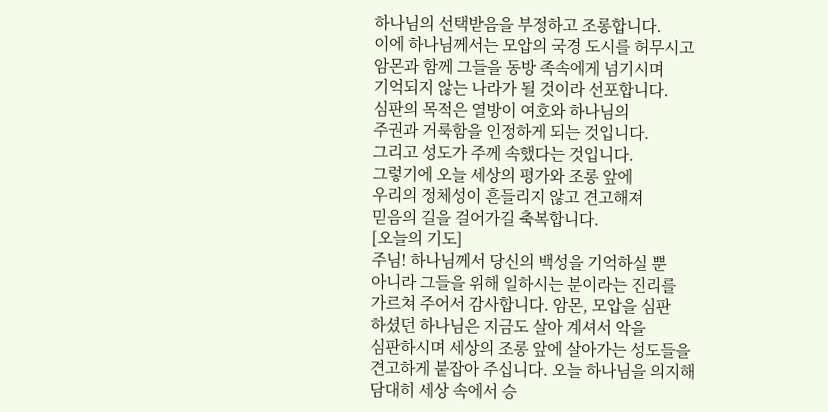하나님의 선택받음을 부정하고 조롱합니다.
이에 하나님께서는 모압의 국경 도시를 허무시고
암몬과 함께 그들을 동방 족속에게 넘기시며
기억되지 않는 나라가 될 것이라 선포합니다.
심판의 목적은 열방이 여호와 하나님의
주권과 거룩함을 인정하게 되는 것입니다.
그리고 성도가 주께 속했다는 것입니다.
그렇기에 오늘 세상의 평가와 조롱 앞에
우리의 정체성이 흔들리지 않고 견고해져
믿음의 길을 걸어가길 축복합니다.
[오늘의 기도]
주님! 하나님께서 당신의 백성을 기억하실 뿐
아니라 그들을 위해 일하시는 분이라는 진리를
가르쳐 주어서 감사합니다. 암몬, 모압을 심판
하셨던 하나님은 지금도 살아 계셔서 악을
심판하시며 세상의 조롱 앞에 살아가는 성도들을
견고하게 붙잡아 주십니다. 오늘 하나님을 의지해
담대히 세상 속에서 승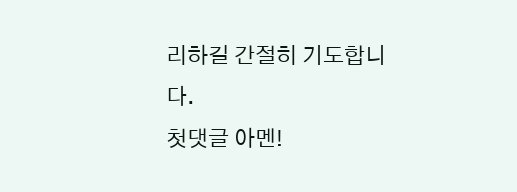리하길 간절히 기도합니다.
첫댓글 아멘!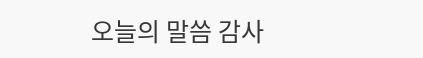오늘의 말씀 감사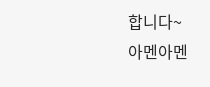합니다~
아멘아멘